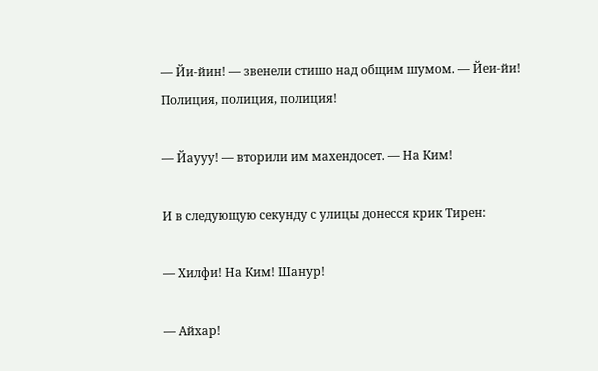— Йи-йин! — звенели стишо над общим шумом. — Йеи-йи! Полиция, полиция, полиция!

— Йаууу! — вторили им махендосет. — На Ким!

И в следующую секунду с улицы донесся крик Тирен:

— Хилфи! На Ким! Шанур!

— Айхар!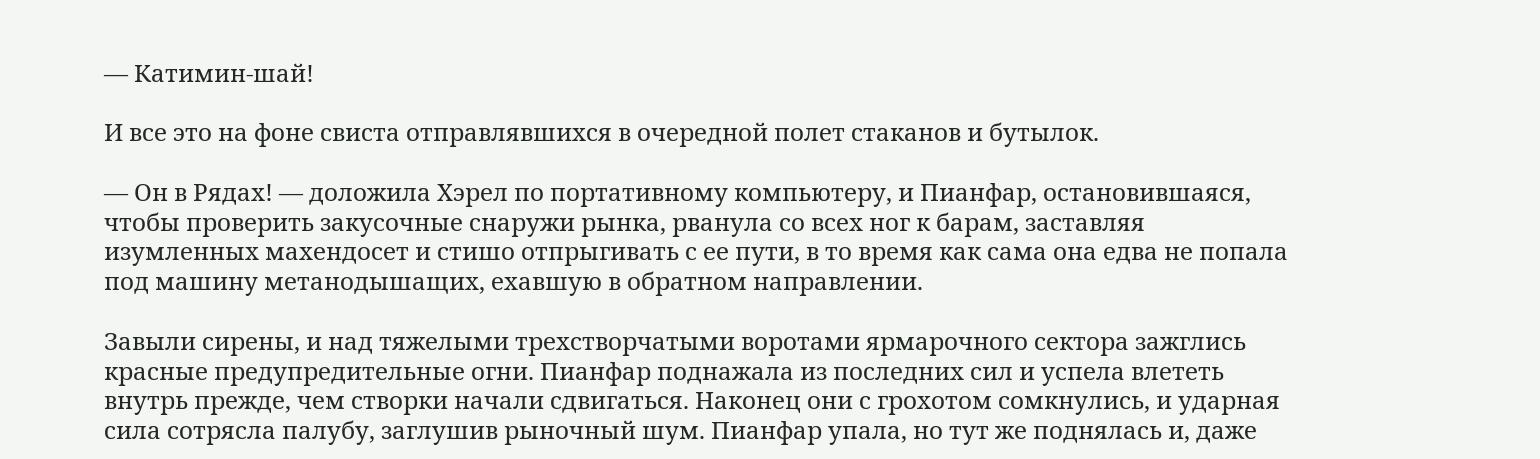— Катимин-шай!

И все это на фоне свиста отправлявшихся в очередной полет стаканов и бутылок.

— Он в Рядах! — доложила Хэрел по портативному компьютеру, и Пианфар, остановившаяся, чтобы проверить закусочные снаружи рынка, рванула со всех ног к барам, заставляя изумленных махендосет и стишо отпрыгивать с ее пути, в то время как сама она едва не попала под машину метанодышащих, ехавшую в обратном направлении.

Завыли сирены, и над тяжелыми трехстворчатыми воротами ярмарочного сектора зажглись красные предупредительные огни. Пианфар поднажала из последних сил и успела влететь внутрь прежде, чем створки начали сдвигаться. Наконец они с грохотом сомкнулись, и ударная сила сотрясла палубу, заглушив рыночный шум. Пианфар упала, но тут же поднялась и, даже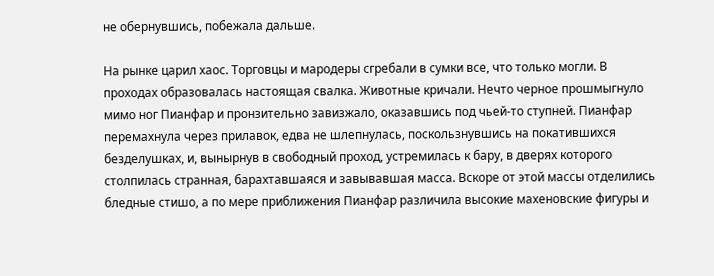не обернувшись, побежала дальше.

На рынке царил хаос. Торговцы и мародеры сгребали в сумки все, что только могли. В проходах образовалась настоящая свалка. Животные кричали. Нечто черное прошмыгнуло мимо ног Пианфар и пронзительно завизжало, оказавшись под чьей-то ступней. Пианфар перемахнула через прилавок, едва не шлепнулась, поскользнувшись на покатившихся безделушках, и, вынырнув в свободный проход, устремилась к бару, в дверях которого столпилась странная, барахтавшаяся и завывавшая масса. Вскоре от этой массы отделились бледные стишо, а по мере приближения Пианфар различила высокие махеновские фигуры и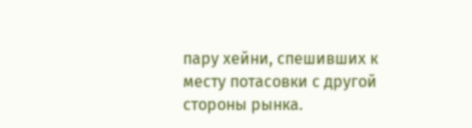пару хейни, спешивших к месту потасовки с другой стороны рынка.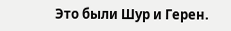Это были Шур и Герен.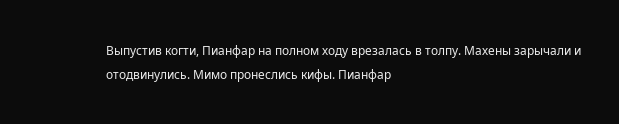Выпустив когти, Пианфар на полном ходу врезалась в толпу. Махены зарычали и отодвинулись. Мимо пронеслись кифы. Пианфар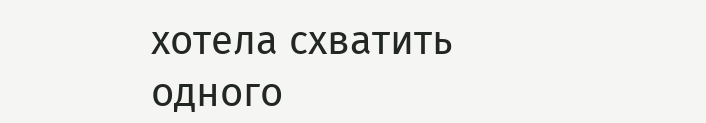хотела схватить одного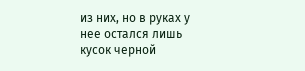из них, но в руках у нее остался лишь кусок черной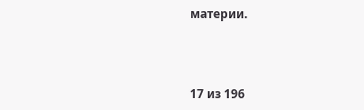материи.



17 из 196